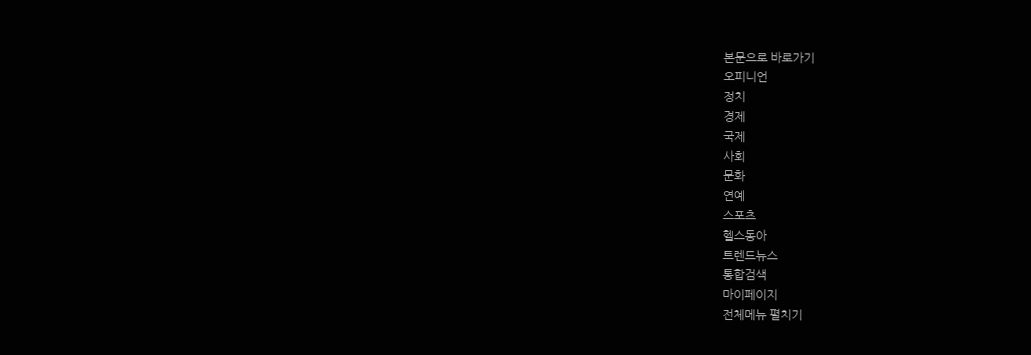본문으로 바로가기
오피니언
정치
경제
국제
사회
문화
연예
스포츠
헬스동아
트렌드뉴스
통합검색
마이페이지
전체메뉴 펼치기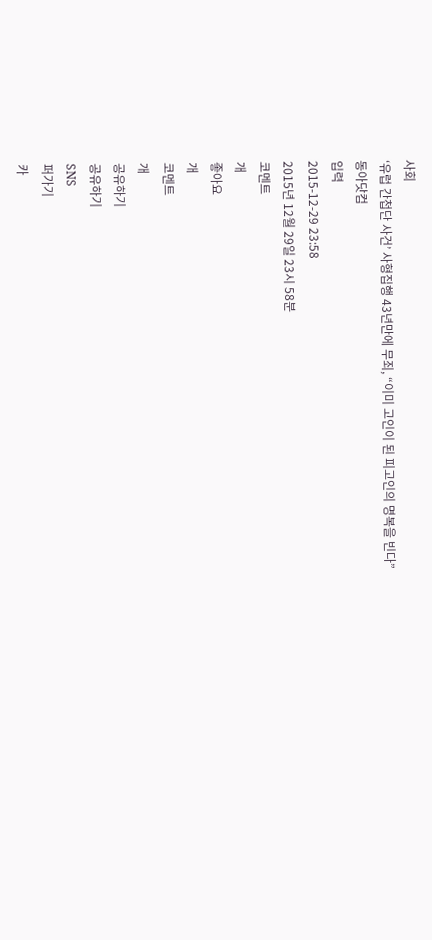사회
‘유럽 간첩단 사건’ 사형집행 43년만에 무죄, “이미 고인이 된 피고인의 명복을 빈다”
동아닷컴
입력
2015-12-29 23:58
2015년 12월 29일 23시 58분
코멘트
개
좋아요
개
코멘트
개
공유하기
공유하기
SNS
퍼가기
카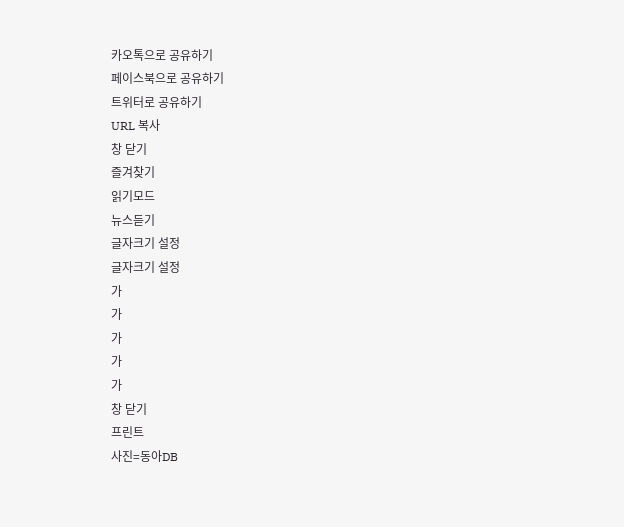카오톡으로 공유하기
페이스북으로 공유하기
트위터로 공유하기
URL 복사
창 닫기
즐겨찾기
읽기모드
뉴스듣기
글자크기 설정
글자크기 설정
가
가
가
가
가
창 닫기
프린트
사진=동아DB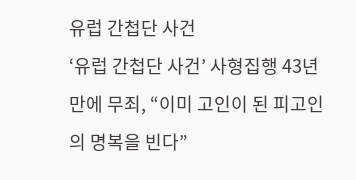유럽 간첩단 사건
‘유럽 간첩단 사건’ 사형집행 43년만에 무죄, “이미 고인이 된 피고인의 명복을 빈다”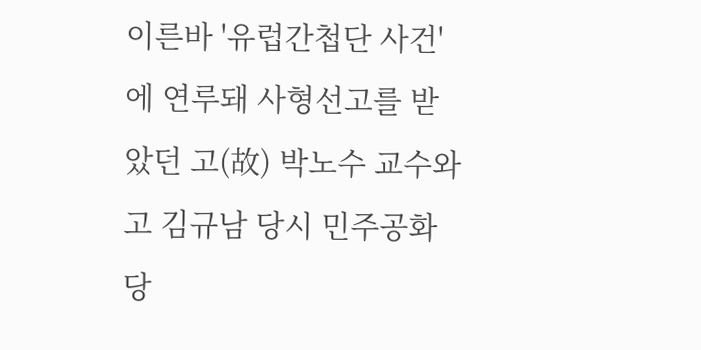이른바 '유럽간첩단 사건'에 연루돼 사형선고를 받았던 고(故) 박노수 교수와 고 김규남 당시 민주공화당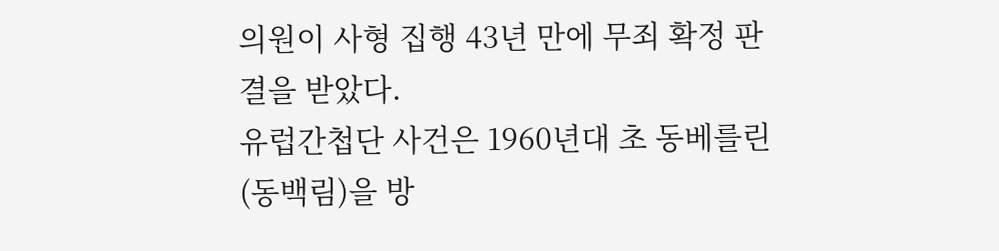의원이 사형 집행 43년 만에 무죄 확정 판결을 받았다.
유럽간첩단 사건은 1960년대 초 동베를린(동백림)을 방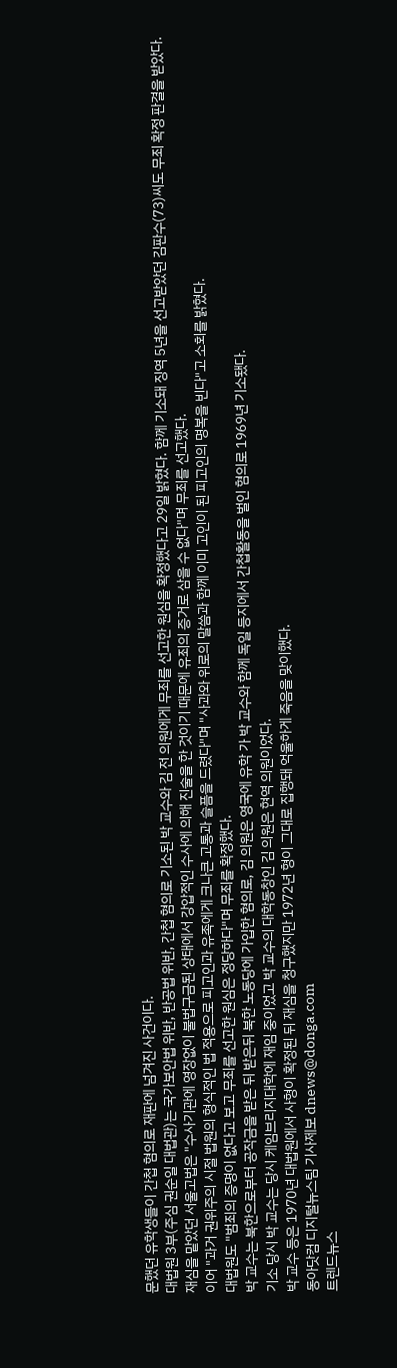문했던 유학생들이 간첩 혐의로 재판에 넘겨진 사건이다.
대법원 3부(주심 권순일 대법관)는 국가보안법 위반, 반공법 위반, 간첩 혐의로 기소된 박 교수와 김 전 의원에게 무죄를 선고한 원심을 확정했다고 29일 밝혔다. 함께 기소돼 징역 5년을 선고받았던 김판수(73)씨도 무죄 확정 판결을 받았다.
재심을 맡았던 서울고법은 "수사기관에 영장없이 불법구금된 상태에서 강압적인 수사에 의해 진술을 한 것이기 때문에 유죄의 증거로 삼을 수 없다"며 무죄를 선고했다.
이어 "과거 권위주의 시절 법원의 형식적인 법 적용으로 피고인과 유족에게 크나큰 고통과 슬픔을 드렸다"며 "사과와 위로의 말씀과 함께 이미 고인이 된 피고인의 명복을 빈다"고 소회를 밝혔다.
대법원도 "범죄의 증명이 없다고 보고 무죄를 선고한 원심은 정당하다"며 무죄를 확정했다.
박 교수는 북한으로부터 공작금을 받은 뒤 받은뒤 북한 노동당에 가입한 혐의로, 김 의원은 영국에 유학 가 박 교수와 함께 독일 등지에서 간첩활동을 벌인 혐의로 1969년 기소됐다.
기소 당시 박 교수는 당시 케임브리지대학에 재임 중이었고 박 교수의 대학동창인 김 의원은 현역 의원이었다.
박 교수 등은 1970년 대법원에서 사형이 확정된 뒤 재심을 청구했지만 1972년 형이 그대로 집행돼 억울하게 죽음을 맞이했다.
동아닷컴 디지털뉴스팀 기사제보 dnews@donga.com
트렌드뉴스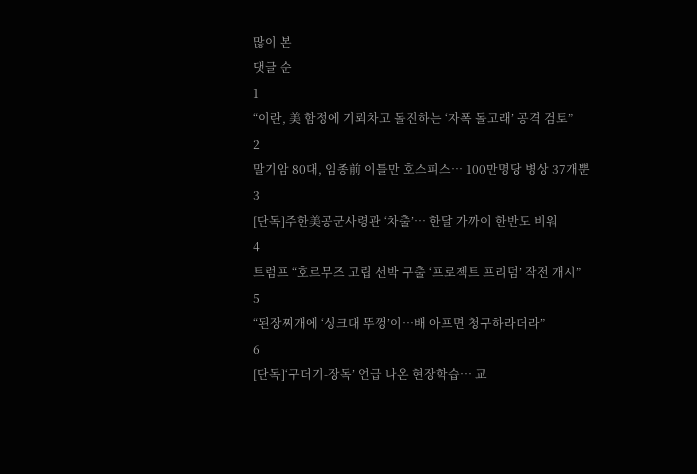많이 본
댓글 순
1
“이란, 美 함정에 기뢰차고 돌진하는 ‘자폭 돌고래’ 공격 검토”
2
말기암 80대, 임종前 이틀만 호스피스… 100만명당 병상 37개뿐
3
[단독]주한美공군사령관 ‘차출’… 한달 가까이 한반도 비워
4
트럼프 “호르무즈 고립 선박 구출 ‘프로젝트 프리덤’ 작전 개시”
5
“된장찌개에 ‘싱크대 뚜껑’이…배 아프면 청구하라더라”
6
[단독]‘구더기-장독’ 언급 나온 현장학습… 교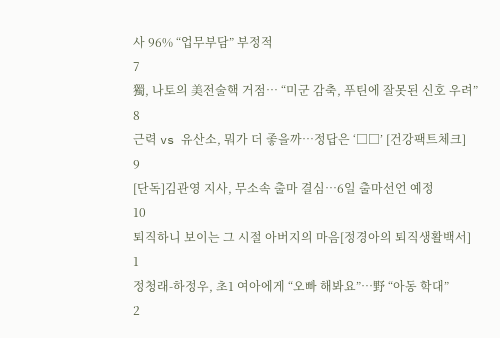사 96% “업무부담” 부정적
7
獨, 나토의 美전술핵 거점… “미군 감축, 푸틴에 잘못된 신호 우려”
8
근력 vs 유산소, 뭐가 더 좋을까…정답은 ‘□□’ [건강팩트체크]
9
[단독]김관영 지사, 무소속 출마 결심…6일 출마선언 예정
10
퇴직하니 보이는 그 시절 아버지의 마음[정경아의 퇴직생활백서]
1
정청래-하정우, 초1 여아에게 “오빠 해봐요”…野 “아동 학대”
2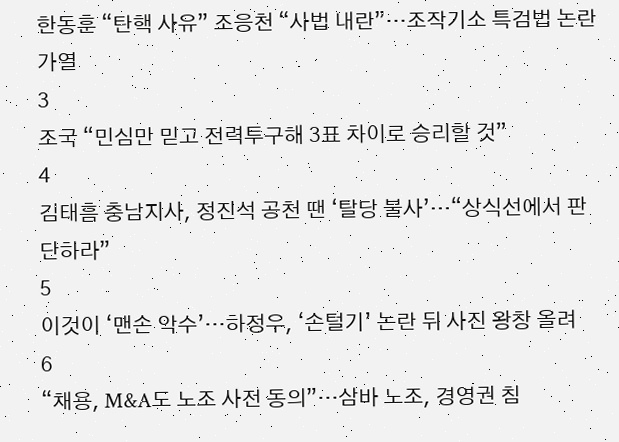한동훈 “탄핵 사유” 조응천 “사법 내란”…조작기소 특검법 논란 가열
3
조국 “민심만 믿고 전력투구해 3표 차이로 승리할 것”
4
김태흠 충남지사, 정진석 공천 땐 ‘탈당 불사’…“상식선에서 판단하라”
5
이것이 ‘맨손 악수’…하정우, ‘손털기’ 논란 뒤 사진 왕창 올려
6
“채용, M&A도 노조 사전 동의”…삼바 노조, 경영권 침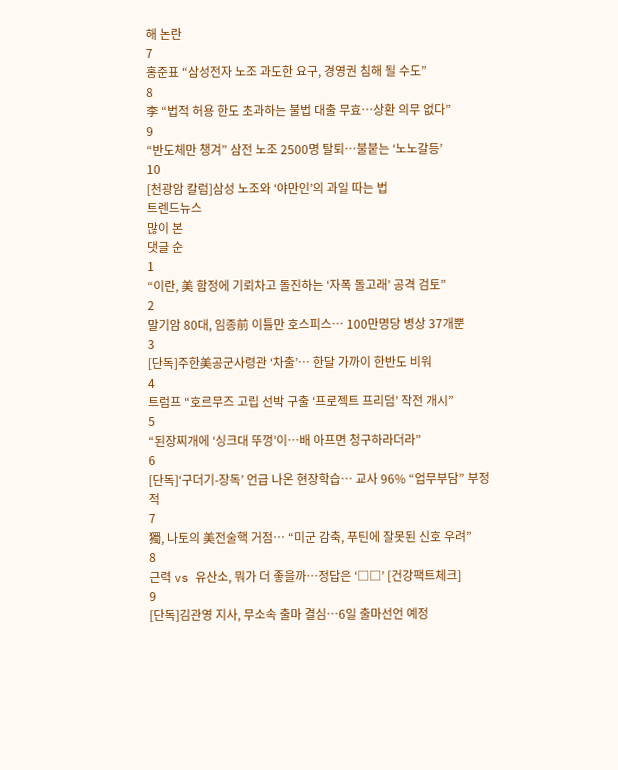해 논란
7
홍준표 “삼성전자 노조 과도한 요구, 경영권 침해 될 수도”
8
李 “법적 허용 한도 초과하는 불법 대출 무효…상환 의무 없다”
9
“반도체만 챙겨” 삼전 노조 2500명 탈퇴…불붙는 ‘노노갈등’
10
[천광암 칼럼]삼성 노조와 ‘야만인’의 과일 따는 법
트렌드뉴스
많이 본
댓글 순
1
“이란, 美 함정에 기뢰차고 돌진하는 ‘자폭 돌고래’ 공격 검토”
2
말기암 80대, 임종前 이틀만 호스피스… 100만명당 병상 37개뿐
3
[단독]주한美공군사령관 ‘차출’… 한달 가까이 한반도 비워
4
트럼프 “호르무즈 고립 선박 구출 ‘프로젝트 프리덤’ 작전 개시”
5
“된장찌개에 ‘싱크대 뚜껑’이…배 아프면 청구하라더라”
6
[단독]‘구더기-장독’ 언급 나온 현장학습… 교사 96% “업무부담” 부정적
7
獨, 나토의 美전술핵 거점… “미군 감축, 푸틴에 잘못된 신호 우려”
8
근력 vs 유산소, 뭐가 더 좋을까…정답은 ‘□□’ [건강팩트체크]
9
[단독]김관영 지사, 무소속 출마 결심…6일 출마선언 예정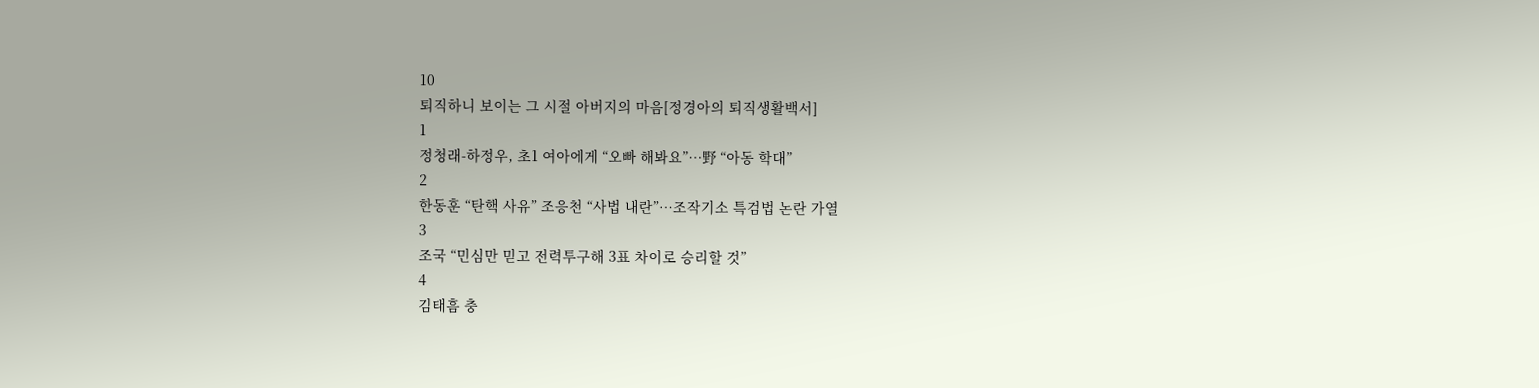10
퇴직하니 보이는 그 시절 아버지의 마음[정경아의 퇴직생활백서]
1
정청래-하정우, 초1 여아에게 “오빠 해봐요”…野 “아동 학대”
2
한동훈 “탄핵 사유” 조응천 “사법 내란”…조작기소 특검법 논란 가열
3
조국 “민심만 믿고 전력투구해 3표 차이로 승리할 것”
4
김태흠 충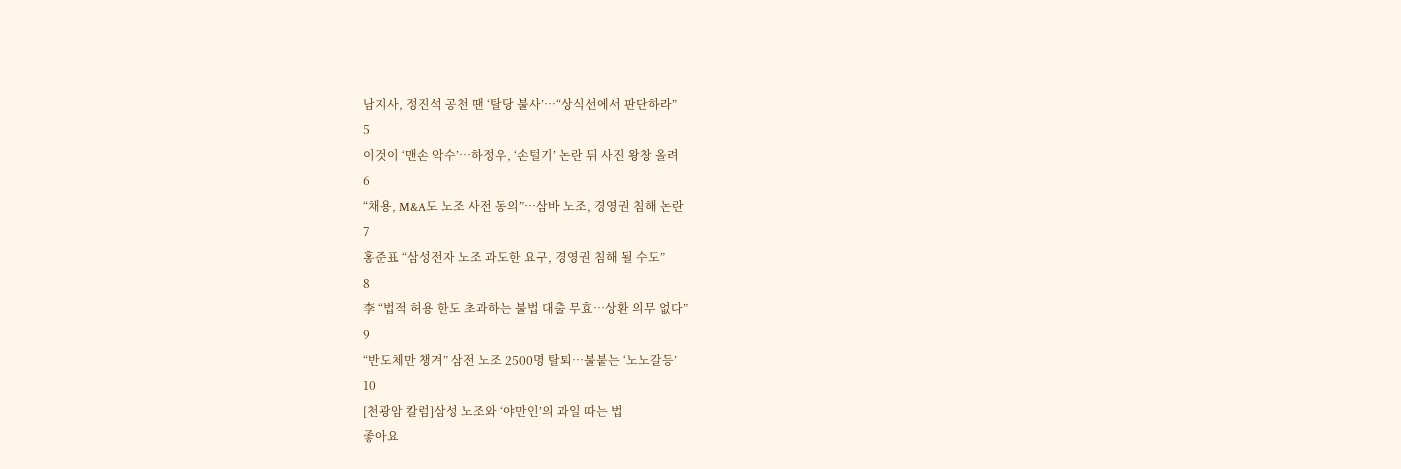남지사, 정진석 공천 땐 ‘탈당 불사’…“상식선에서 판단하라”
5
이것이 ‘맨손 악수’…하정우, ‘손털기’ 논란 뒤 사진 왕창 올려
6
“채용, M&A도 노조 사전 동의”…삼바 노조, 경영권 침해 논란
7
홍준표 “삼성전자 노조 과도한 요구, 경영권 침해 될 수도”
8
李 “법적 허용 한도 초과하는 불법 대출 무효…상환 의무 없다”
9
“반도체만 챙겨” 삼전 노조 2500명 탈퇴…불붙는 ‘노노갈등’
10
[천광암 칼럼]삼성 노조와 ‘야만인’의 과일 따는 법
좋아요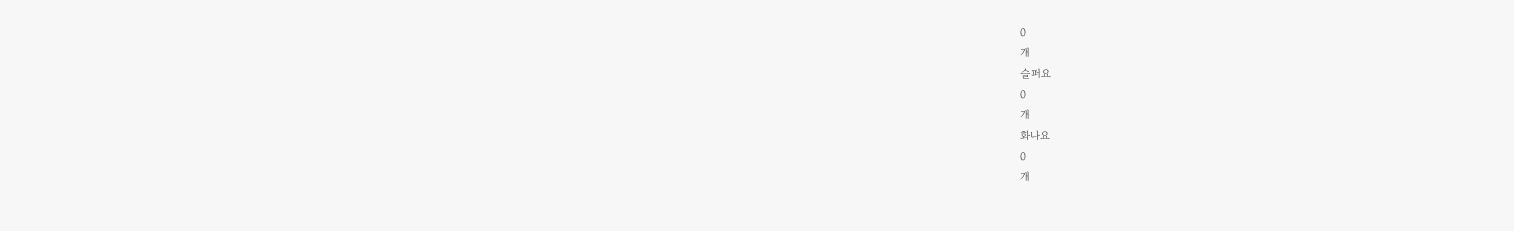0
개
슬퍼요
0
개
화나요
0
개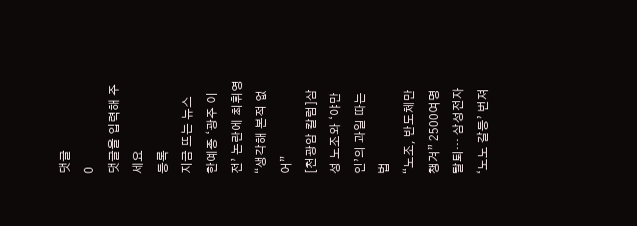댓글
0
댓글을 입력해 주세요
등록
지금 뜨는 뉴스
한예종 ‘광주 이전’ 논란에 최휘영 “생각해 본적 없어”
[천광암 칼럼]삼성 노조와 ‘야만인’의 과일 따는 법
“노조, 반도체만 챙겨” 2500여명 탈퇴… 삼성전자 ‘노노 갈등’ 번져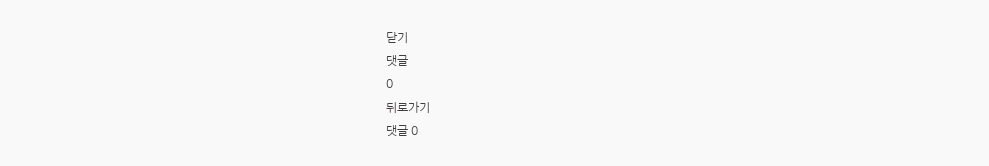닫기
댓글
0
뒤로가기
댓글 0